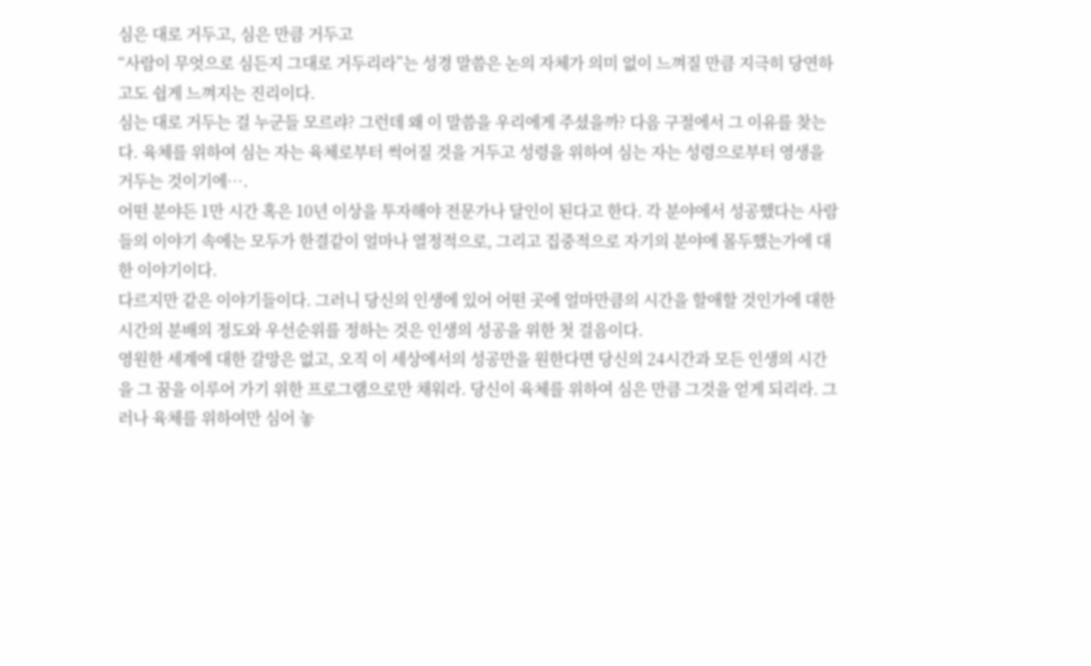심은 대로 거두고, 심은 만큼 거두고
“사람이 무엇으로 심든지 그대로 거두리라”는 성경 말씀은 논의 자체가 의미 없이 느껴질 만큼 지극히 당연하고도 쉽게 느껴지는 진리이다.
심는 대로 거두는 걸 누군들 모르랴? 그런데 왜 이 말씀을 우리에게 주셨을까? 다음 구절에서 그 이유를 찾는다. 육체를 위하여 심는 자는 육체로부터 썩어질 것을 거두고 성령을 위하여 심는 자는 성령으로부터 영생을 거두는 것이기에….
어떤 분야든 1만 시간 혹은 10년 이상을 투자해야 전문가나 달인이 된다고 한다. 각 분야에서 성공했다는 사람들의 이야기 속에는 모두가 한결같이 얼마나 열정적으로, 그리고 집중적으로 자기의 분야에 몰두했는가에 대한 이야기이다.
다르지만 같은 이야기들이다. 그러니 당신의 인생에 있어 어떤 곳에 얼마만큼의 시간을 할애할 것인가에 대한 시간의 분배의 정도와 우선순위를 정하는 것은 인생의 성공을 위한 첫 걸음이다.
영원한 세계에 대한 갈망은 없고, 오직 이 세상에서의 성공만을 원한다면 당신의 24시간과 모든 인생의 시간을 그 꿈을 이루어 가기 위한 프로그램으로만 채워라. 당신이 육체를 위하여 심은 만큼 그것을 얻게 되리라. 그러나 육체를 위하여만 심어 놓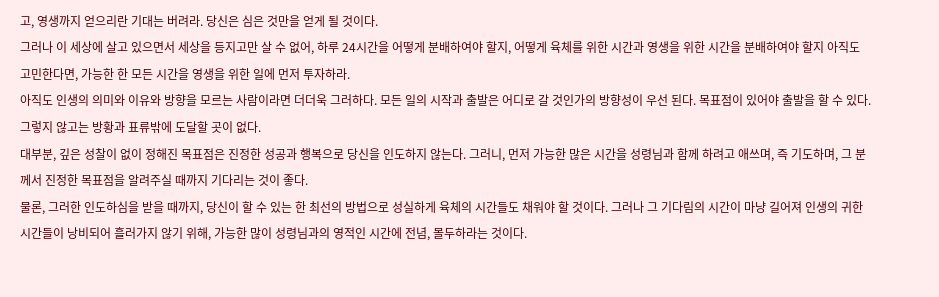고, 영생까지 얻으리란 기대는 버려라. 당신은 심은 것만을 얻게 될 것이다.
그러나 이 세상에 살고 있으면서 세상을 등지고만 살 수 없어, 하루 24시간을 어떻게 분배하여야 할지, 어떻게 육체를 위한 시간과 영생을 위한 시간을 분배하여야 할지 아직도 고민한다면, 가능한 한 모든 시간을 영생을 위한 일에 먼저 투자하라.
아직도 인생의 의미와 이유와 방향을 모르는 사람이라면 더더욱 그러하다. 모든 일의 시작과 출발은 어디로 갈 것인가의 방향성이 우선 된다. 목표점이 있어야 출발을 할 수 있다. 그렇지 않고는 방황과 표류밖에 도달할 곳이 없다.
대부분, 깊은 성찰이 없이 정해진 목표점은 진정한 성공과 행복으로 당신을 인도하지 않는다. 그러니, 먼저 가능한 많은 시간을 성령님과 함께 하려고 애쓰며, 즉 기도하며, 그 분께서 진정한 목표점을 알려주실 때까지 기다리는 것이 좋다.
물론, 그러한 인도하심을 받을 때까지, 당신이 할 수 있는 한 최선의 방법으로 성실하게 육체의 시간들도 채워야 할 것이다. 그러나 그 기다림의 시간이 마냥 길어져 인생의 귀한 시간들이 낭비되어 흘러가지 않기 위해, 가능한 많이 성령님과의 영적인 시간에 전념, 몰두하라는 것이다.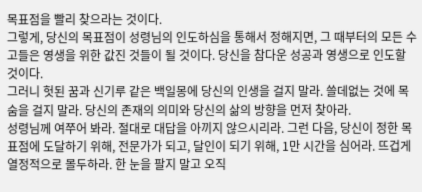목표점을 빨리 찾으라는 것이다.
그렇게, 당신의 목표점이 성령님의 인도하심을 통해서 정해지면, 그 때부터의 모든 수고들은 영생을 위한 값진 것들이 될 것이다. 당신을 참다운 성공과 영생으로 인도할 것이다.
그러니 헛된 꿈과 신기루 같은 백일몽에 당신의 인생을 걸지 말라. 쓸데없는 것에 목숨을 걸지 말라. 당신의 존재의 의미와 당신의 삶의 방향을 먼저 찾아라.
성령님께 여쭈어 봐라. 절대로 대답을 아끼지 않으시리라. 그런 다음, 당신이 정한 목표점에 도달하기 위해, 전문가가 되고, 달인이 되기 위해, 1만 시간을 심어라. 뜨겁게 열정적으로 몰두하라. 한 눈을 팔지 말고 오직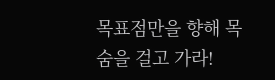목표점만을 향해 목숨을 걸고 가라!